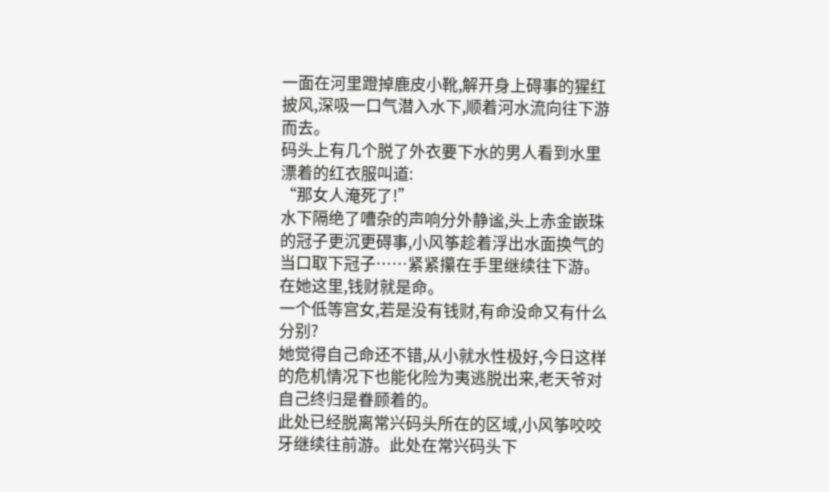一面在河里蹬掉鹿皮小靴,解开身上碍事的猩红披风,深吸一口气潜入水下,顺着河水流向往下游而去。
码头上有几个脱了外衣要下水的男人看到水里漂着的红衣服叫道:
“那女人淹死了!”
水下隔绝了嘈杂的声响分外静谧,头上赤金嵌珠的冠子更沉更碍事,小风筝趁着浮出水面换气的当口取下冠子……紧紧攥在手里继续往下游。
在她这里,钱财就是命。
一个低等宫女,若是没有钱财,有命没命又有什么分别?
她觉得自己命还不错,从小就水性极好,今日这样的危机情况下也能化险为夷逃脱出来,老天爷对自己终归是眷顾着的。
此处已经脱离常兴码头所在的区域,小风筝咬咬牙继续往前游。此处在常兴码头下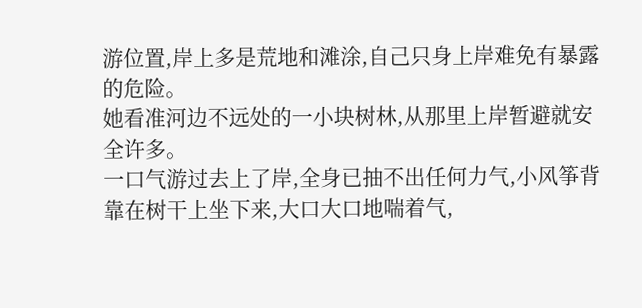游位置,岸上多是荒地和滩涂,自己只身上岸难免有暴露的危险。
她看准河边不远处的一小块树林,从那里上岸暂避就安全许多。
一口气游过去上了岸,全身已抽不出任何力气,小风筝背靠在树干上坐下来,大口大口地喘着气,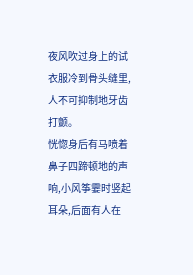夜风吹过身上的试衣服冷到骨头缝里,人不可抑制地牙齿打颤。
恍惚身后有马喷着鼻子四蹄顿地的声响,小风筝霎时竖起耳朵,后面有人在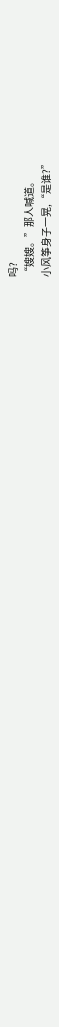吗?
“嫂嫂。”那人喊道。
小风筝身子一晃,“是谁?”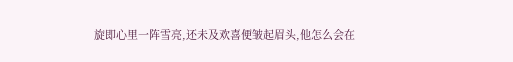旋即心里一阵雪亮,还未及欢喜便皱起眉头,他怎么会在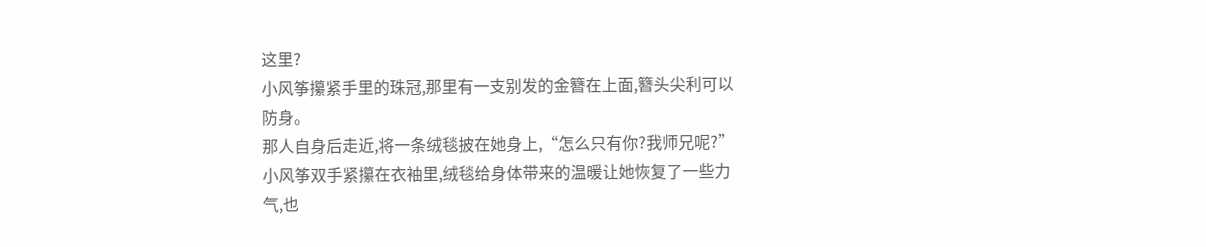这里?
小风筝攥紧手里的珠冠,那里有一支别发的金簪在上面,簪头尖利可以防身。
那人自身后走近,将一条绒毯披在她身上,“怎么只有你?我师兄呢?”
小风筝双手紧攥在衣袖里,绒毯给身体带来的温暖让她恢复了一些力气,也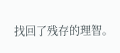找回了残存的理智。